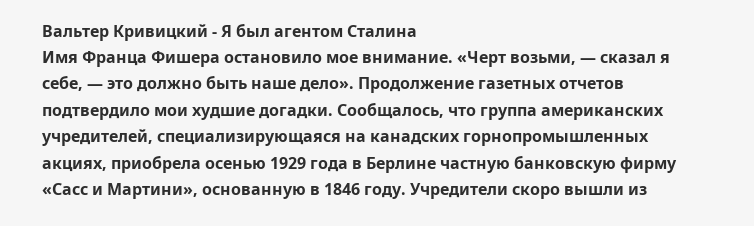Вальтер Кривицкий - Я был агентом Сталина
Имя Франца Фишера остановило мое внимание. «Черт возьми, — сказал я себе, — это должно быть наше дело». Продолжение газетных отчетов подтвердило мои худшие догадки. Сообщалось, что группа американских учредителей, специализирующаяся на канадских горнопромышленных акциях, приобрела осенью 1929 года в Берлине частную банковскую фирму «Сасс и Мартини», основанную в 1846 году. Учредители скоро вышли из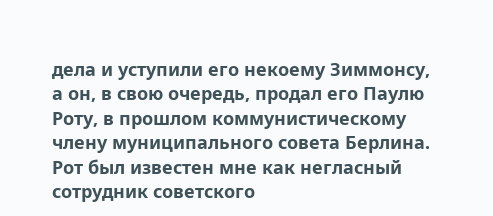дела и уступили его некоему Зиммонсу, а он, в свою очередь, продал его Паулю Роту, в прошлом коммунистическому члену муниципального совета Берлина. Рот был известен мне как негласный сотрудник советского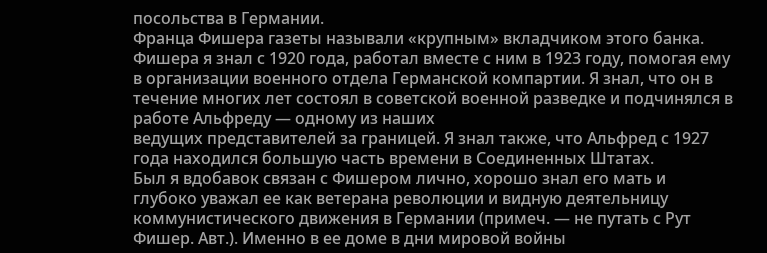посольства в Германии.
Франца Фишера газеты называли «крупным» вкладчиком этого банка. Фишера я знал с 1920 года, работал вместе с ним в 1923 году, помогая ему в организации военного отдела Германской компартии. Я знал, что он в течение многих лет состоял в советской военной разведке и подчинялся в работе Альфреду — одному из наших
ведущих представителей за границей. Я знал также, что Альфред с 1927 года находился большую часть времени в Соединенных Штатах.
Был я вдобавок связан с Фишером лично, хорошо знал его мать и глубоко уважал ее как ветерана революции и видную деятельницу коммунистического движения в Германии (примеч. — не путать с Рут Фишер. Авт.). Именно в ее доме в дни мировой войны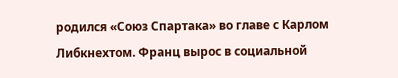родился «Союз Спартака» во главе с Карлом Либкнехтом. Франц вырос в социальной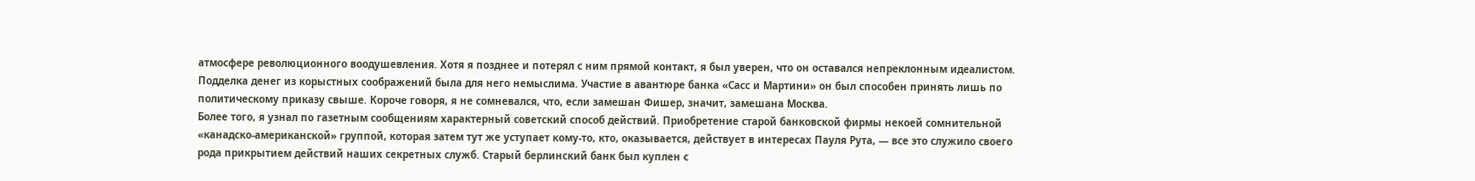атмосфере революционного воодушевления. Хотя я позднее и потерял с ним прямой контакт, я был уверен, что он оставался непреклонным идеалистом. Подделка денег из корыстных соображений была для него немыслима. Участие в авантюре банка «Сасс и Мартини» он был способен принять лишь по политическому приказу свыше. Короче говоря, я не сомневался, что, если замешан Фишер, значит, замешана Москва.
Более того, я узнал по газетным сообщениям характерный советский способ действий. Приобретение старой банковской фирмы некоей сомнительной «канадско-американской» группой, которая затем тут же уступает кому-то, кто, оказывается, действует в интересах Пауля Рута, — все это служило своего рода прикрытием действий наших секретных служб. Старый берлинский банк был куплен с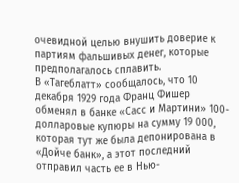очевидной целью внушить доверие к партиям фальшивых денег, которые предполагалось сплавить.
В «Тагеблатт» сообщалось, что 10 декабря 1929 года Франц Фишер обменял в банке «Сасс и Мартини» 100-долларовые купюры на сумму 19 000, которая тут же была депонирована в «Дойче банк», а этот последний отправил часть ее в Нью-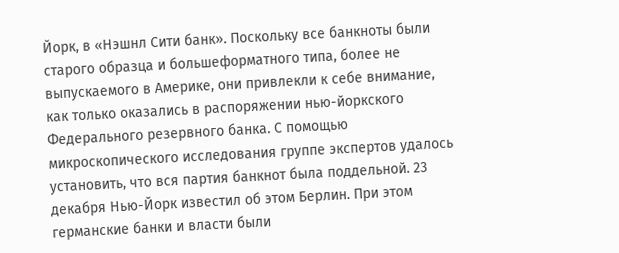Йорк, в «Нэшнл Сити банк». Поскольку все банкноты были старого образца и большеформатного типа, более не выпускаемого в Америке, они привлекли к себе внимание, как только оказались в распоряжении нью-йоркского Федерального резервного банка. С помощью микроскопического исследования группе экспертов удалось установить, что вся партия банкнот была поддельной. 23 декабря Нью-Йорк известил об этом Берлин. При этом германские банки и власти были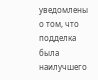уведомлены о том, что подделка была наилучшего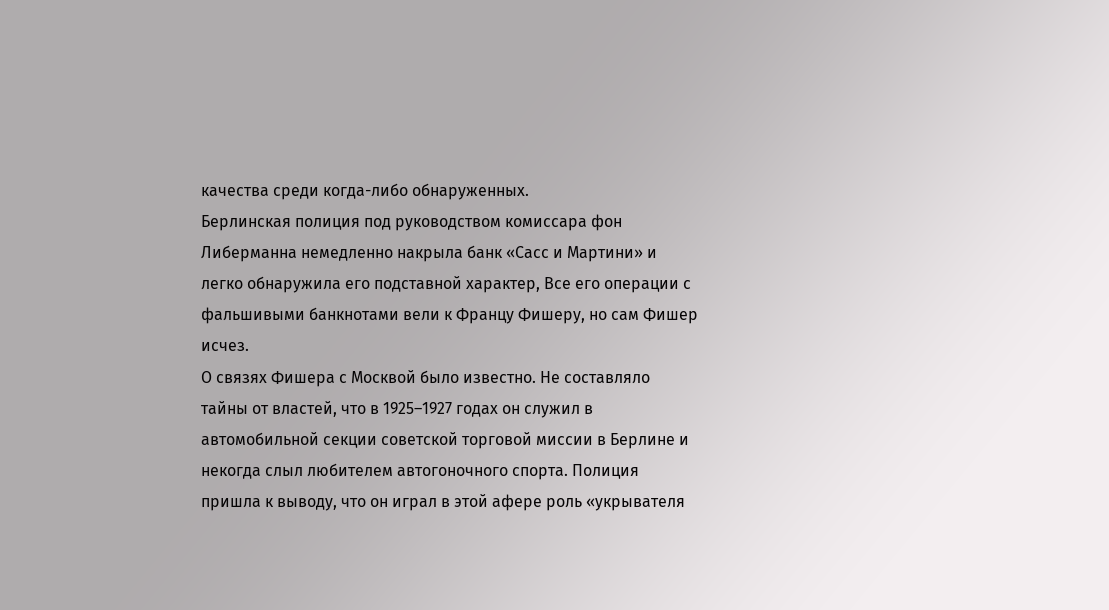качества среди когда-либо обнаруженных.
Берлинская полиция под руководством комиссара фон Либерманна немедленно накрыла банк «Сасс и Мартини» и легко обнаружила его подставной характер, Все его операции с фальшивыми банкнотами вели к Францу Фишеру, но сам Фишер исчез.
О связях Фишера с Москвой было известно. Не составляло тайны от властей, что в 1925–1927 годах он служил в автомобильной секции советской торговой миссии в Берлине и некогда слыл любителем автогоночного спорта. Полиция пришла к выводу, что он играл в этой афере роль «укрывателя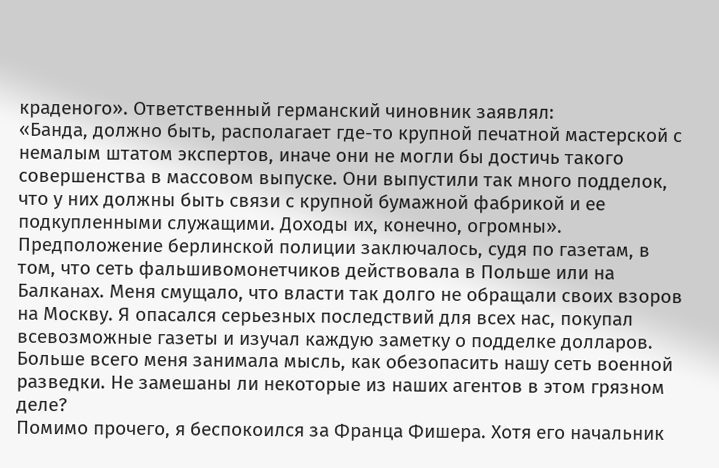краденого». Ответственный германский чиновник заявлял:
«Банда, должно быть, располагает где-то крупной печатной мастерской с немалым штатом экспертов, иначе они не могли бы достичь такого совершенства в массовом выпуске. Они выпустили так много подделок, что у них должны быть связи с крупной бумажной фабрикой и ее подкупленными служащими. Доходы их, конечно, огромны».
Предположение берлинской полиции заключалось, судя по газетам, в том, что сеть фальшивомонетчиков действовала в Польше или на Балканах. Меня смущало, что власти так долго не обращали своих взоров на Москву. Я опасался серьезных последствий для всех нас, покупал всевозможные газеты и изучал каждую заметку о подделке долларов. Больше всего меня занимала мысль, как обезопасить нашу сеть военной разведки. Не замешаны ли некоторые из наших агентов в этом грязном деле?
Помимо прочего, я беспокоился за Франца Фишера. Хотя его начальник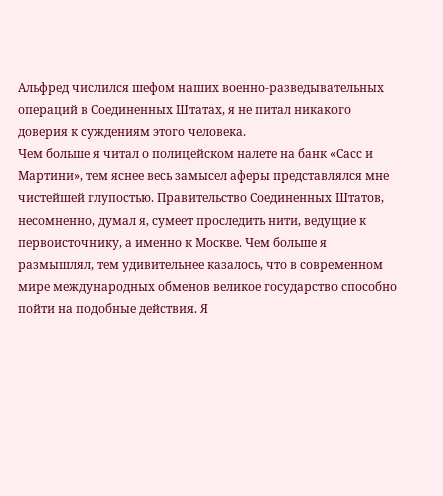Альфред числился шефом наших военно-разведывательных операций в Соединенных Штатах, я не питал никакого доверия к суждениям этого человека.
Чем больше я читал о полицейском налете на банк «Сасс и Мартини», тем яснее весь замысел аферы представлялся мне чистейшей глупостью. Правительство Соединенных Штатов, несомненно, думал я, сумеет проследить нити, ведущие к первоисточнику, а именно к Москве. Чем больше я размышлял, тем удивительнее казалось, что в современном мире международных обменов великое государство способно пойти на подобные действия. Я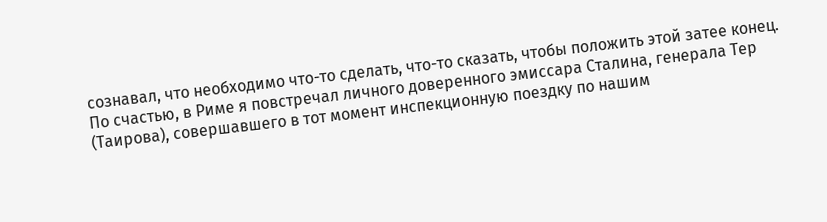сознавал, что необходимо что-то сделать, что-то сказать, чтобы положить этой затее конец.
По счастью, в Риме я повстречал личного доверенного эмиссара Сталина, генерала Тер (Таирова), совершавшего в тот момент инспекционную поездку по нашим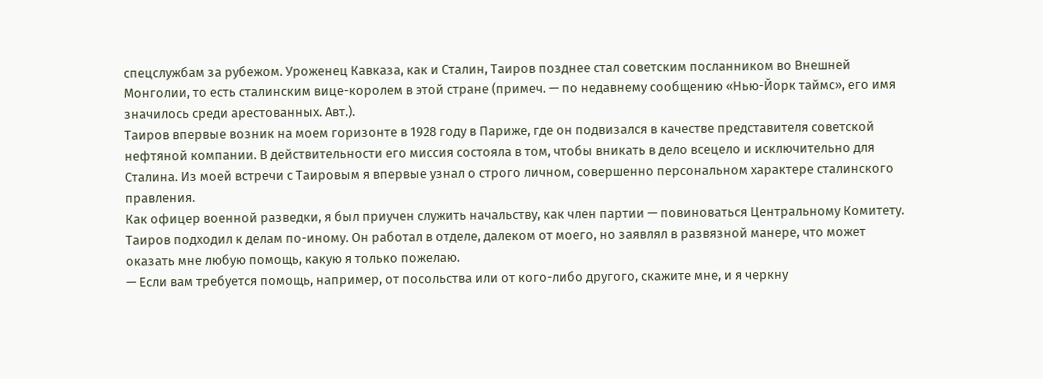спецслужбам за рубежом. Уроженец Кавказа, как и Сталин, Таиров позднее стал советским посланником во Внешней Монголии, то есть сталинским вице-королем в этой стране (примеч. — по недавнему сообщению «Нью-Йорк таймс», его имя значилось среди арестованных. Авт.).
Таиров впервые возник на моем горизонте в 1928 году в Париже, где он подвизался в качестве представителя советской нефтяной компании. В действительности его миссия состояла в том, чтобы вникать в дело всецело и исключительно для Сталина. Из моей встречи с Таировым я впервые узнал о строго личном, совершенно персональном характере сталинского правления.
Как офицер военной разведки, я был приучен служить начальству, как член партии — повиноваться Центральному Комитету. Таиров подходил к делам по-иному. Он работал в отделе, далеком от моего, но заявлял в развязной манере, что может оказать мне любую помощь, какую я только пожелаю.
— Если вам требуется помощь, например, от посольства или от кого-либо другого, скажите мне, и я черкну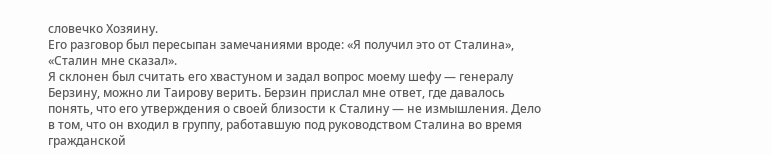словечко Хозяину.
Его разговор был пересыпан замечаниями вроде: «Я получил это от Сталина», «Сталин мне сказал».
Я склонен был считать его хвастуном и задал вопрос моему шефу — генералу Берзину, можно ли Таирову верить. Берзин прислал мне ответ, где давалось понять, что его утверждения о своей близости к Сталину — не измышления. Дело в том, что он входил в группу, работавшую под руководством Сталина во время гражданской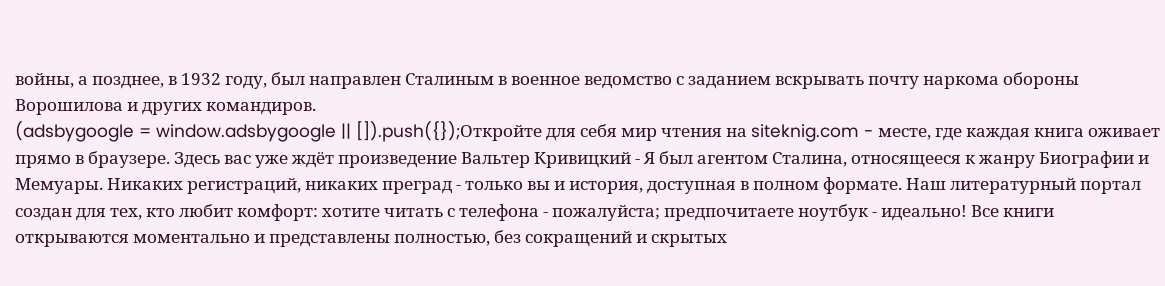войны, а позднее, в 1932 году, был направлен Сталиным в военное ведомство с заданием вскрывать почту наркома обороны Ворошилова и других командиров.
(adsbygoogle = window.adsbygoogle || []).push({});Откройте для себя мир чтения на siteknig.com - месте, где каждая книга оживает прямо в браузере. Здесь вас уже ждёт произведение Вальтер Кривицкий - Я был агентом Сталина, относящееся к жанру Биографии и Мемуары. Никаких регистраций, никаких преград - только вы и история, доступная в полном формате. Наш литературный портал создан для тех, кто любит комфорт: хотите читать с телефона - пожалуйста; предпочитаете ноутбук - идеально! Все книги открываются моментально и представлены полностью, без сокращений и скрытых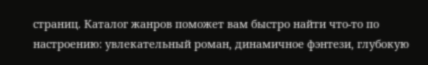страниц. Каталог жанров поможет вам быстро найти что-то по настроению: увлекательный роман, динамичное фэнтези, глубокую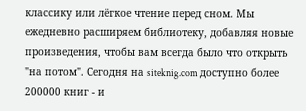классику или лёгкое чтение перед сном. Мы ежедневно расширяем библиотеку, добавляя новые произведения, чтобы вам всегда было что открыть "на потом". Сегодня на siteknig.com доступно более 200000 книг - и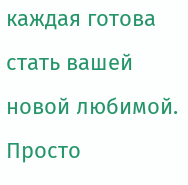каждая готова стать вашей новой любимой. Просто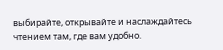выбирайте, открывайте и наслаждайтесь чтением там, где вам удобно.